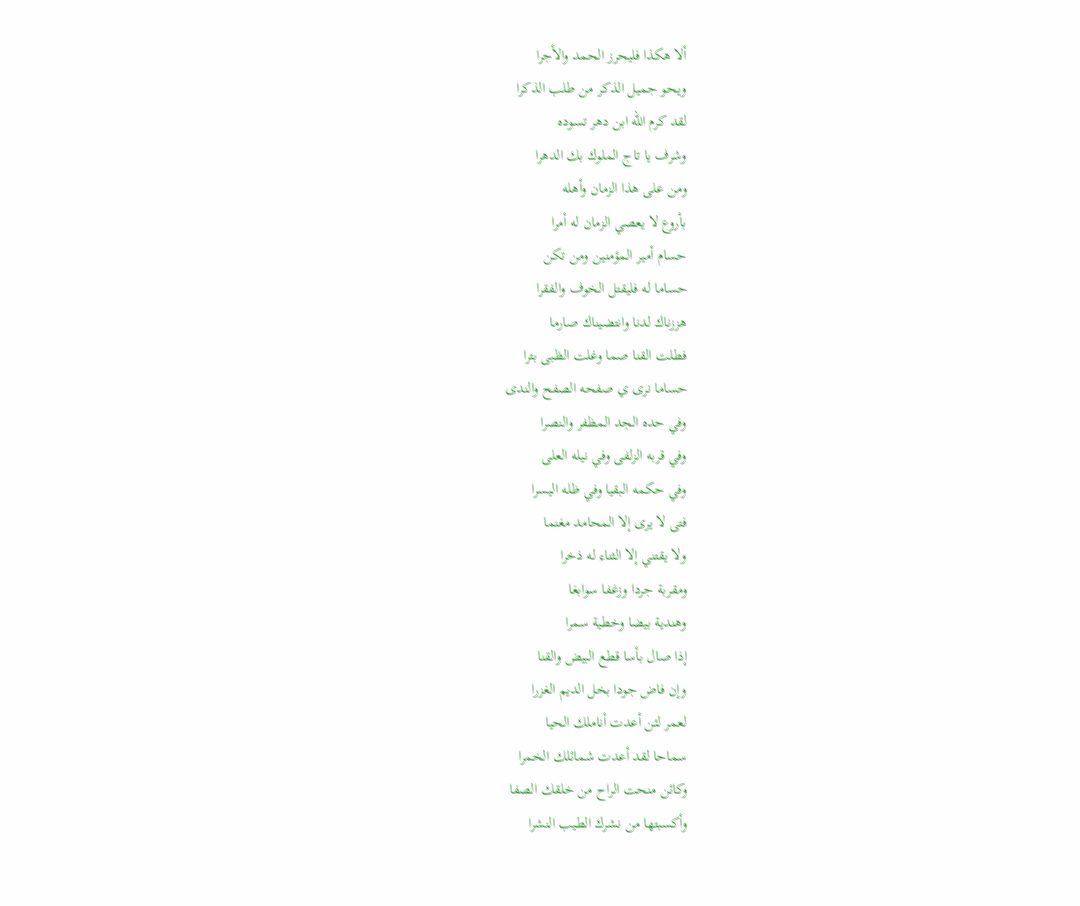ألا هكذا فليحرز الحمد والأجرا
ويحو جميل الذكر من طلب الذكرا
لقد كرم الله ابن دهر تسوده
وشرف يا تاج الملوك بك الدهرا
ومن على هذا الزمان وأهله
بأروع لا يعصي الزمان له أمرا
حسام أمير المؤمنين ومن تكن
حساما له فليقتل الخوف والفقرا
هززناك لدنا وانتضيناك صارما
فطلت القنا صما وغلت الظبى بترا
حساما نرى ي صفحه الصفح والندى
وفي حده الجد المظفر والنصرا
وفي قربه الزلفى وفي نيله العلى
وفي حكمه البقيا وفي ظله اليسرا
فتى لا يرى إلا المحامد مغنما
ولا يقتني إلا الثناء له ذخرا
ومقربة جردا وزغفا سوابغا
وهندية بيضا وخطية سمرا
إذا صال بأسا قطع البيض والقنا
وإن فاض جودا بخل الديم الغزرا
لعمر لئن أعدت أناملك الحيا
سماحا لقد أعدت شمائلك الخمرا
وكائن منحت الراح من خلقك الصفا
وأكسبتها من نشرك الطيب النشرا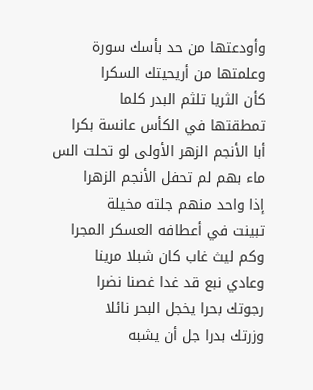وأودعتها من حد بأسك سورة
وعلمتها من أريحيتك السكرا
كأن الثريا تلثم البدر كلما
تمطقتها في الكأس عانسة بكرا
أبا الأنجم الزهر الأولى لو تحلت الس
ماء بهم لم تحفل الأنجم الزهرا
إذا واحد منهم جلته مخيلة
تبينت في أعطافه العسكر المجرا
وكم ليث غاب كان شبلا مرينا
وعادي نبع قد غدا غصنا نضرا
رجوتك بحرا يخجل البحر نائلا
وزرتك بدرا جل أن يشبه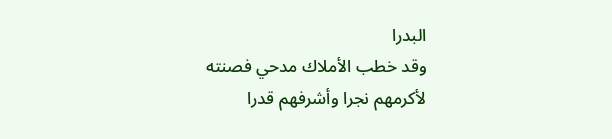البدرا
وقد خطب الأملاك مدحي فصنته
لأكرمهم نجرا وأشرفهم قدرا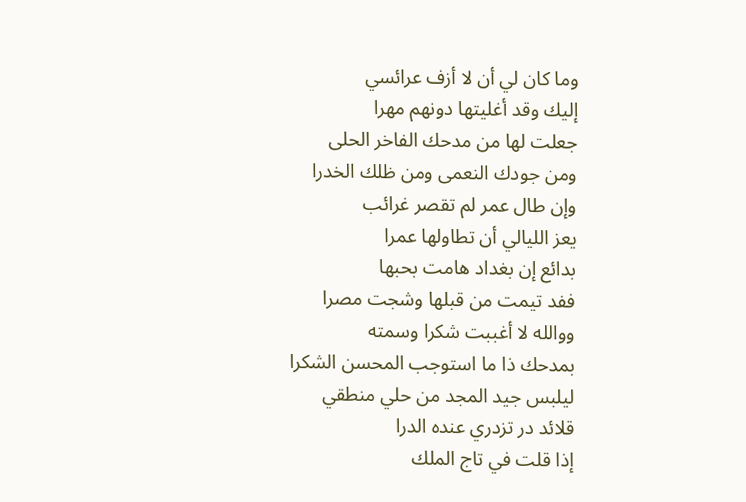وما كان لي أن لا أزف عرائسي
إليك وقد أغليتها دونهم مهرا
جعلت لها من مدحك الفاخر الحلى
ومن جودك النعمى ومن ظلك الخدرا
وإن طال عمر لم تقصر غرائب
يعز الليالي أن تطاولها عمرا
بدائع إن بغداد هامت بحبها
ففد تيمت من قبلها وشجت مصرا
ووالله لا أغببت شكرا وسمته
بمدحك ذا ما استوجب المحسن الشكرا
ليلبس جيد المجد من حلي منطقي
قلائد در تزدري عنده الدرا
إذا قلت في تاج الملك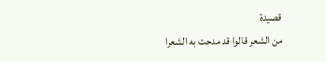قصيدة
من الشعر قالوا قد مدحت به الشعرا